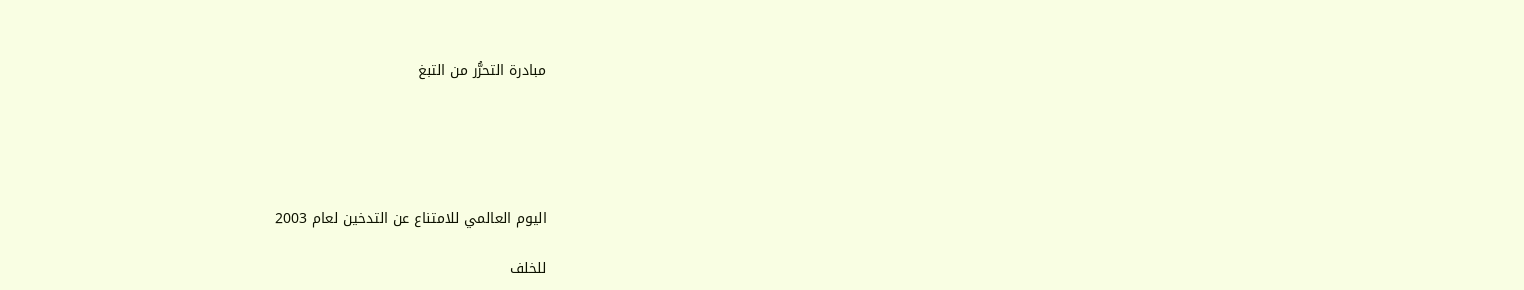مبادرة التحرُّر من التبغ





اليوم العالمي للامتناع عن التدخين لعام 2003

للخلف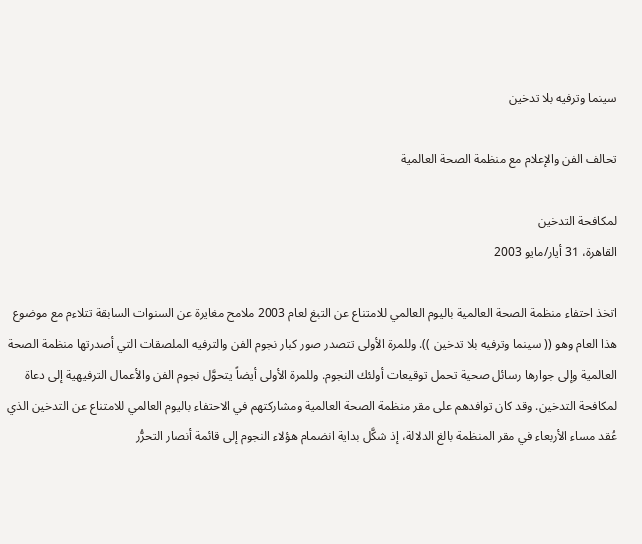سينما وترفيه بلا تدخين

تحالف الفن والإعلام مع منظمة الصحة العالمية

لمكافحة التدخين
القاهرة، 31 أيار/مايو 2003

اتخذ احتفاء منظمة الصحة العالمية باليوم العالمي للامتناع عن التبغ لعام 2003 ملامح مغايرة عن السنوات السابقة تتلاءم مع موضوع هذا العام وهو (( سينما وترفيه بلا تدخين )). وللمرة الأولى تتصدر صور كبار نجوم الفن والترفيه الملصقات التي أصدرتها منظمة الصحة العالمية وإلى جوارها رسائل صحية تحمل توقيعات أولئك النجوم. وللمرة الأولى أيضاً يتحوَّل نجوم الفن والأعمال الترفيهية إلى دعاة لمكافحة التدخين. وقد كان توافدهم على مقر منظمة الصحة العالمية ومشاركتهم في الاحتفاء باليوم العالمي للامتناع عن التدخين الذي عُقد مساء الأربعاء في مقر المنظمة بالغ الدلالة، إذ شكَّل بداية انضمام هؤلاء النجوم إلى قائمة أنصار التحرُّر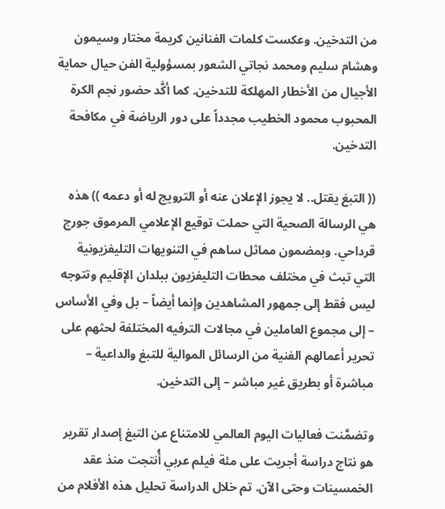من التدخين. وعكست كلمات الفنانين كريمة مختار وسيمون وهشام سليم ومحمد نجاتي الشعور بمسؤولية الفن حيال حماية الأجيال من الأخطار المهلكة للتدخين. كما أكَّد حضور نجم الكرة المحبوب محمود الخطيب مجدداً على دور الرياضة في مكافحة التدخين.

(( التبغ يقتل.. لا يجوز الإعلان عنه أو الترويج له أو دعمه )) هذه هي الرسالة الصحية التي حملت توقيع الإعلامي المرموق جورج قرداحي. وبمضمون مماثل ساهم في التنويهات التليفزيونية التي تبث في مختلف محطات التليفزيون ببلدان الإقليم وتتوجه ليس فقط إلى جمهور المشاهدين وإنما أيضاً – بل وفي الأساس – إلى مجموع العاملين في مجالات الترفيه المختلفة لحثهم على تحرير أعمالهم الفنية من الرسائل الموالية للتبغ والداعية – مباشرة أو بطريق غير مباشر – إلى التدخين.

وتضمَّنت فعاليات اليوم العالمي للامتناع عن التبغ إصدار تقرير هو نتاج دراسة أجريت على مئة فيلم عربي أُنتجت منذ عقد الخمسينات وحتى الآن. تم خلال الدراسة تحليل هذه الأفلام من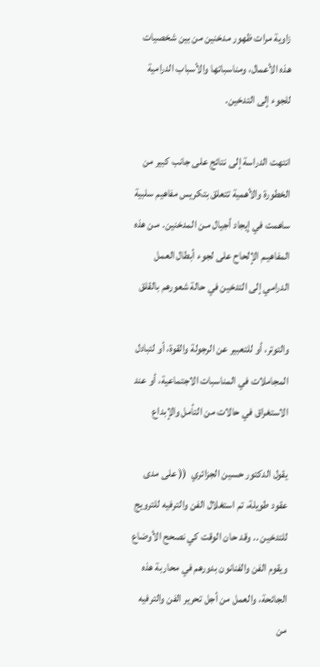زاوية مرات ظهور مدخنين من بين شخصيات هذه الأعمال، ومناسباتها والأسباب الدرامية للجوء إلى التدخين.

انتهت الدراسة إلى نتائج على جانب كبير من الخطورة والأهمية تتعلق بتكريس مفاهيم سلبية ساهمت في إيجاد أجيال مـن المدخنين. مـن هذه المفاهيـم الإلحاح على لجوء أبطال العمل الدرامي إلى التدخين في حالة شعورهم بالقلق

والتوتر، أو للتعبير عن الرجولة والقوة، أو لتبادل المجاملات في المناسبات الاجتماعية، أو عند الاستغراق في حالات من التأمل والإبداع

يقول الدكتور حسين الجزائري  (( على مدى عقود طويلة، تم استغلال الفن والترفيه للترويج للتدخين .. وقد حان الوقت كي نصحح الأوضاع ويقوم الفن والفنانون بدورهم في محاربة هذه الجائحة، والعمل من أجل تحرير الفن والترفيه من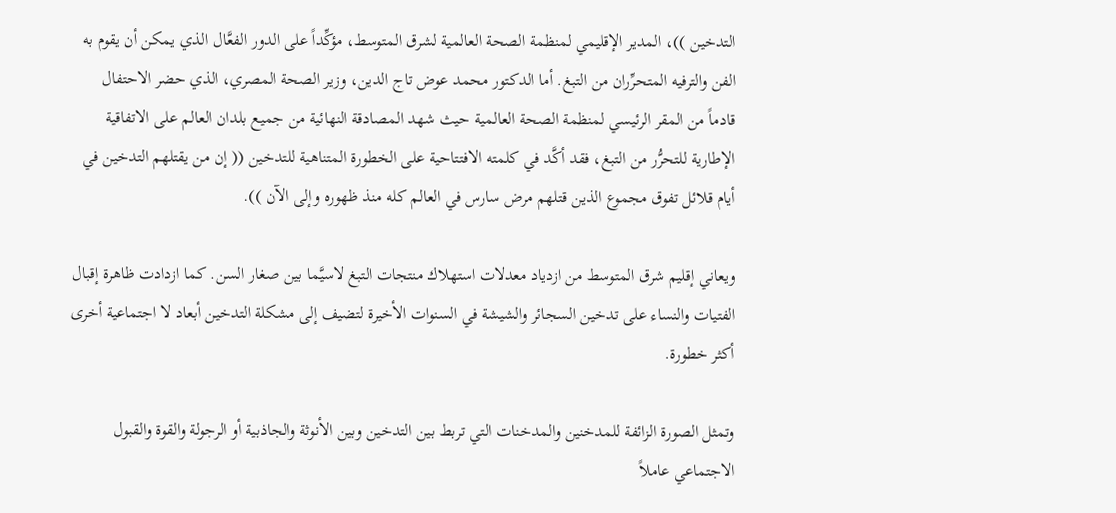التدخين ))، المدير الإقليمي لمنظمة الصحة العالمية لشرق المتوسط، مؤكِّداً على الدور الفعَّال الذي يمكن أن يقوم به الفن والترفيه المتحرِّران من التبغ. أما الدكتور محمد عوض تاج الدين، وزير الصحة المصري، الذي حضر الاحتفال قادماً من المقر الرئيسي لمنظمة الصحة العالمية حيث شهد المصادقة النهائية من جميع بلدان العالم على الاتفاقية الإطارية للتحرُّر من التبغ، فقد أكَّد في كلمته الافتتاحية على الخطورة المتناهية للتدخين (( إن من يقتلهم التدخين في أيام قلائل تفوق مجموع الذين قتلهم مرض سارس في العالم كله منذ ظهوره وإلى الآن )).

ويعاني إقليم شرق المتوسط من ازدياد معدلات استهلاك منتجات التبغ لاسيَّما بين صغار السن. كما ازدادت ظاهرة إقبال الفتيات والنساء على تدخين السجائر والشيشة في السنوات الأخيرة لتضيف إلى مشكلة التدخين أبعاد لا اجتماعية أخرى أكثر خطورة.

وتمثل الصورة الزائفة للمدخنين والمدخنات التي تربط بين التدخين وبين الأنوثة والجاذبية أو الرجولة والقوة والقبول الاجتماعي عاملاً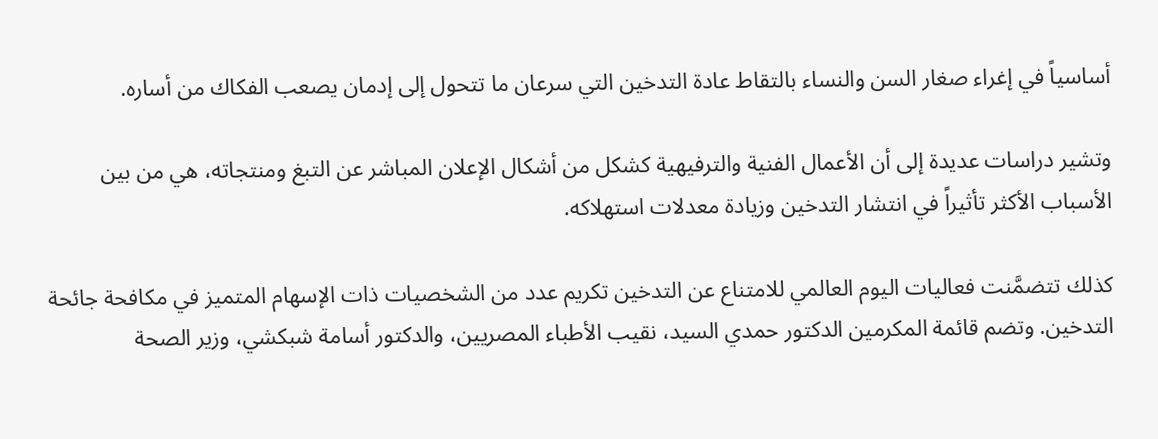أساسياً في إغراء صغار السن والنساء بالتقاط عادة التدخين التي سرعان ما تتحول إلى إدمان يصعب الفكاك من أساره.

وتشير دراسات عديدة إلى أن الأعمال الفنية والترفيهية كشكل من أشكال الإعلان المباشر عن التبغ ومنتجاته، هي من بين الأسباب الأكثر تأثيراً في انتشار التدخين وزيادة معدلات استهلاكه.

كذلك تتضمَّنت فعاليات اليوم العالمي للامتناع عن التدخين تكريم عدد من الشخصيات ذات الإسهام المتميز في مكافحة جائحة التدخين. وتضم قائمة المكرمين الدكتور حمدي السيد، نقيب الأطباء المصريين، والدكتور أسامة شبكشي، وزير الصحة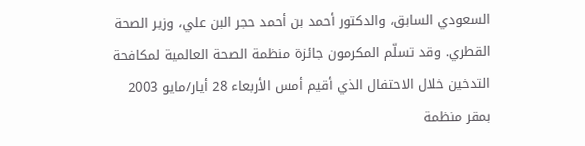السعودي السابق، والدكتور أحمد بن أحمد حجر البن علي، وزير الصحة القطري. وقد تسلّم المكرمون جائزة منظمة الصحة العالمية لمكافحة التدخين خلال الاحتفال الذي أقيم أمس الأربعاء 28 أيار/مايو 2003 بمقر منظمة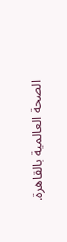الصحة العالمية بالقاهرة.